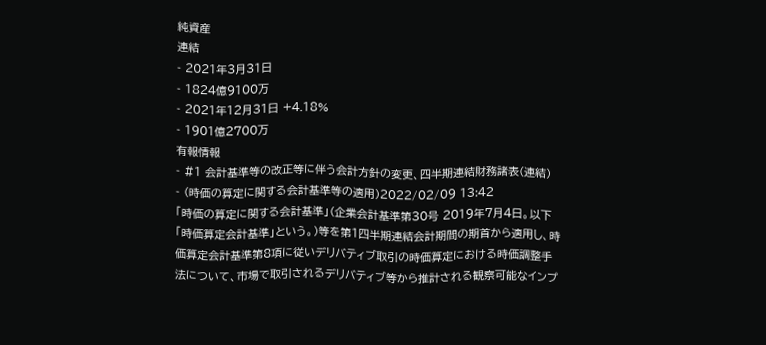純資産
連結
- 2021年3月31日
- 1824億9100万
- 2021年12月31日 +4.18%
- 1901億2700万
有報情報
- #1 会計基準等の改正等に伴う会計方針の変更、四半期連結財務諸表(連結)
- (時価の算定に関する会計基準等の適用)2022/02/09 13:42
「時価の算定に関する会計基準」(企業会計基準第30号 2019年7月4日。以下「時価算定会計基準」という。)等を第1四半期連結会計期間の期首から適用し、時価算定会計基準第8項に従いデリバティブ取引の時価算定における時価調整手法について、市場で取引されるデリバティブ等から推計される観察可能なインプ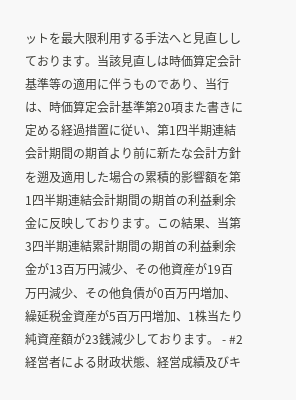ットを最大限利用する手法へと見直ししております。当該見直しは時価算定会計基準等の適用に伴うものであり、当行は、時価算定会計基準第20項また書きに定める経過措置に従い、第1四半期連結会計期間の期首より前に新たな会計方針を遡及適用した場合の累積的影響額を第1四半期連結会計期間の期首の利益剰余金に反映しております。この結果、当第3四半期連結累計期間の期首の利益剰余金が13百万円減少、その他資産が19百万円減少、その他負債が0百万円増加、繰延税金資産が5百万円増加、1株当たり純資産額が23銭減少しております。 - #2 経営者による財政状態、経営成績及びキ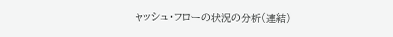ャッシュ・フローの状況の分析(連結)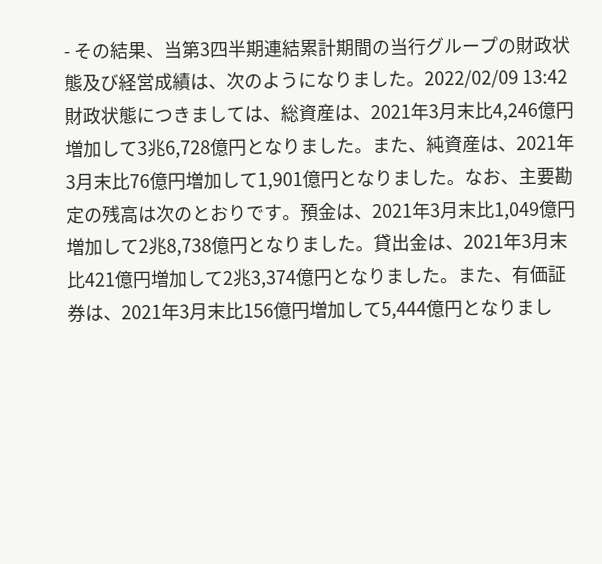- その結果、当第3四半期連結累計期間の当行グループの財政状態及び経営成績は、次のようになりました。2022/02/09 13:42
財政状態につきましては、総資産は、2021年3月末比4,246億円増加して3兆6,728億円となりました。また、純資産は、2021年3月末比76億円増加して1,901億円となりました。なお、主要勘定の残高は次のとおりです。預金は、2021年3月末比1,049億円増加して2兆8,738億円となりました。貸出金は、2021年3月末比421億円増加して2兆3,374億円となりました。また、有価証券は、2021年3月末比156億円増加して5,444億円となりまし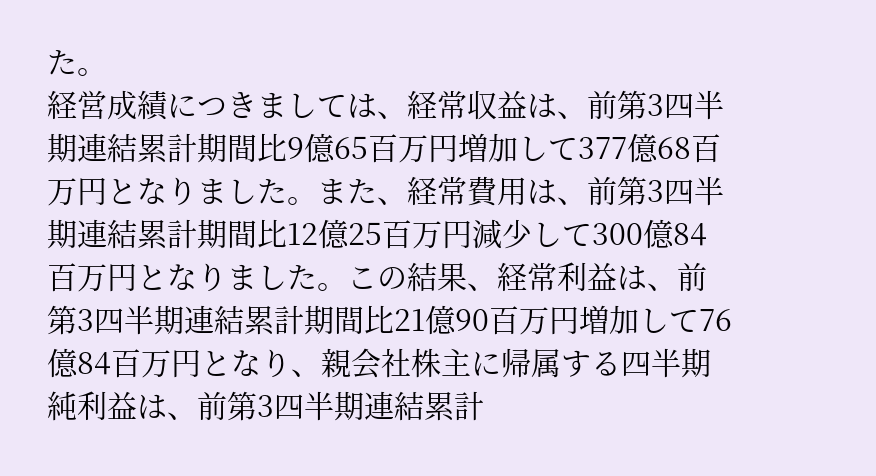た。
経営成績につきましては、経常収益は、前第3四半期連結累計期間比9億65百万円増加して377億68百万円となりました。また、経常費用は、前第3四半期連結累計期間比12億25百万円減少して300億84百万円となりました。この結果、経常利益は、前第3四半期連結累計期間比21億90百万円増加して76億84百万円となり、親会社株主に帰属する四半期純利益は、前第3四半期連結累計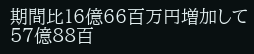期間比16億66百万円増加して57億88百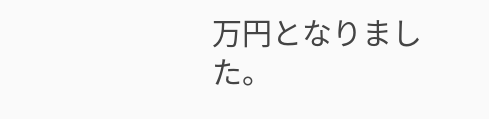万円となりました。